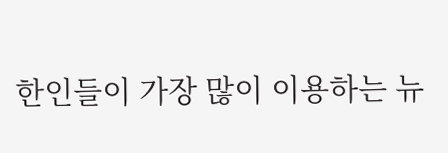한인들이 가장 많이 이용하는 뉴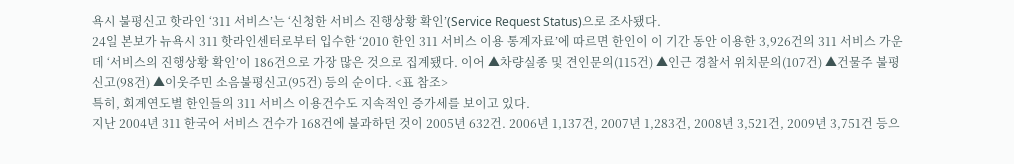욕시 불평신고 핫라인 ‘311 서비스’는 ‘신청한 서비스 진행상황 확인’(Service Request Status)으로 조사됐다.
24일 본보가 뉴욕시 311 핫라인센터로부터 입수한 ‘2010 한인 311 서비스 이용 통계자료’에 따르면 한인이 이 기간 동안 이용한 3,926건의 311 서비스 가운데 ‘서비스의 진행상황 확인’이 186건으로 가장 많은 것으로 집계됐다. 이어 ▲차량실종 및 견인문의(115건) ▲인근 경찰서 위치문의(107건) ▲건물주 불평신고(98건) ▲이웃주민 소음불평신고(95건) 등의 순이다. <표 참조>
특히, 회계연도별 한인들의 311 서비스 이용건수도 지속적인 증가세를 보이고 있다.
지난 2004년 311 한국어 서비스 건수가 168건에 불과하던 것이 2005년 632건. 2006년 1,137건, 2007년 1,283건, 2008년 3,521건, 2009년 3,751건 등으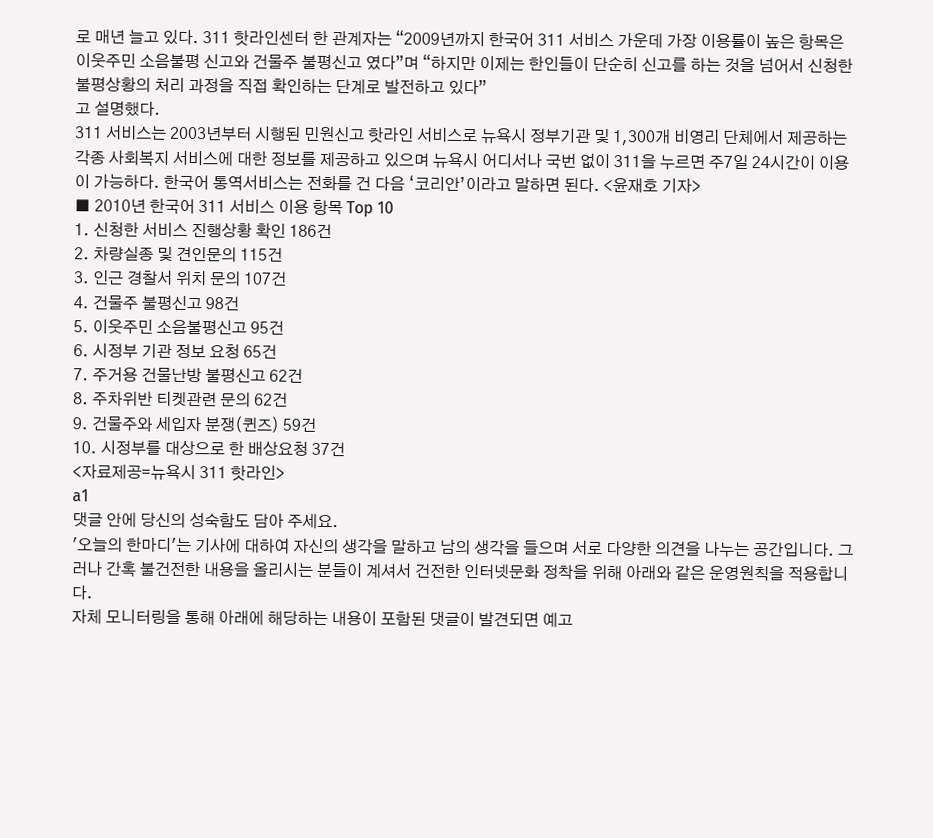로 매년 늘고 있다. 311 핫라인센터 한 관계자는 “2009년까지 한국어 311 서비스 가운데 가장 이용률이 높은 항목은 이웃주민 소음불평 신고와 건물주 불평신고 였다”며 “하지만 이제는 한인들이 단순히 신고를 하는 것을 넘어서 신청한 불평상황의 처리 과정을 직접 확인하는 단계로 발전하고 있다”
고 설명했다.
311 서비스는 2003년부터 시행된 민원신고 핫라인 서비스로 뉴욕시 정부기관 및 1,300개 비영리 단체에서 제공하는 각종 사회복지 서비스에 대한 정보를 제공하고 있으며 뉴욕시 어디서나 국번 없이 311을 누르면 주7일 24시간이 이용이 가능하다. 한국어 통역서비스는 전화를 건 다음 ‘코리안’이라고 말하면 된다. <윤재호 기자>
■ 2010년 한국어 311 서비스 이용 항목 Top 10
1. 신청한 서비스 진행상황 확인 186건
2. 차량실종 및 견인문의 115건
3. 인근 경찰서 위치 문의 107건
4. 건물주 불평신고 98건
5. 이웃주민 소음불평신고 95건
6. 시정부 기관 정보 요청 65건
7. 주거용 건물난방 불평신고 62건
8. 주차위반 티켓관련 문의 62건
9. 건물주와 세입자 분쟁(퀸즈) 59건
10. 시정부를 대상으로 한 배상요청 37건
<자료제공=뉴욕시 311 핫라인>
a1
댓글 안에 당신의 성숙함도 담아 주세요.
'오늘의 한마디'는 기사에 대하여 자신의 생각을 말하고 남의 생각을 들으며 서로 다양한 의견을 나누는 공간입니다. 그러나 간혹 불건전한 내용을 올리시는 분들이 계셔서 건전한 인터넷문화 정착을 위해 아래와 같은 운영원칙을 적용합니다.
자체 모니터링을 통해 아래에 해당하는 내용이 포함된 댓글이 발견되면 예고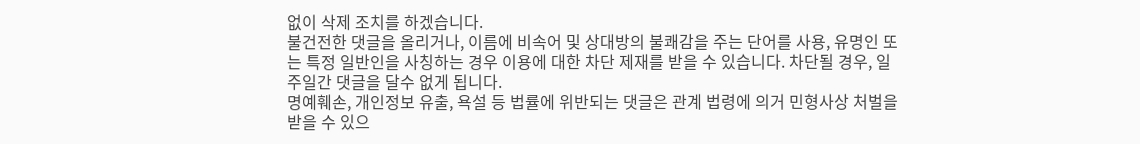없이 삭제 조치를 하겠습니다.
불건전한 댓글을 올리거나, 이름에 비속어 및 상대방의 불쾌감을 주는 단어를 사용, 유명인 또는 특정 일반인을 사칭하는 경우 이용에 대한 차단 제재를 받을 수 있습니다. 차단될 경우, 일주일간 댓글을 달수 없게 됩니다.
명예훼손, 개인정보 유출, 욕설 등 법률에 위반되는 댓글은 관계 법령에 의거 민형사상 처벌을 받을 수 있으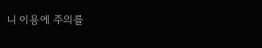니 이용에 주의를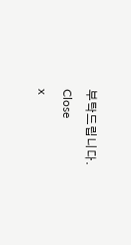부탁드립니다.
Close
x